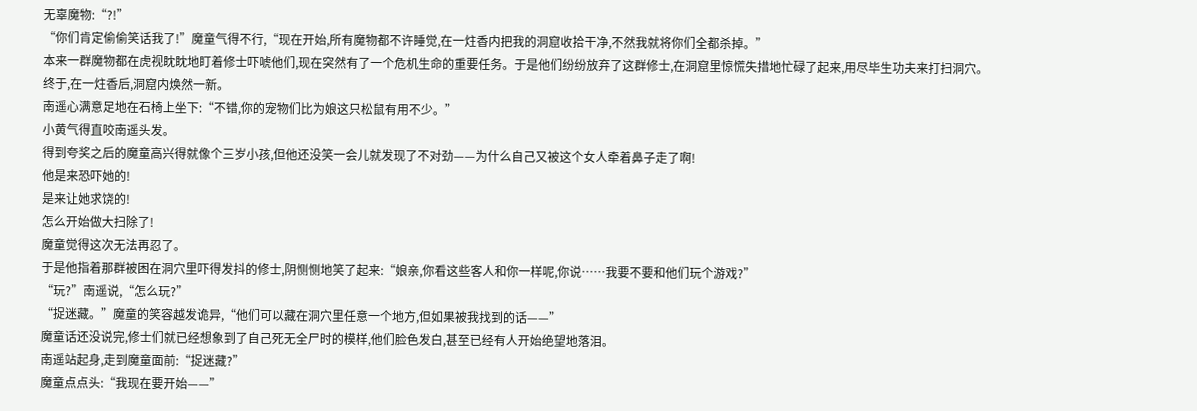无辜魔物:“?!”
“你们肯定偷偷笑话我了!”魔童气得不行,“现在开始,所有魔物都不许睡觉,在一炷香内把我的洞窟收拾干净,不然我就将你们全都杀掉。”
本来一群魔物都在虎视眈眈地盯着修士吓唬他们,现在突然有了一个危机生命的重要任务。于是他们纷纷放弃了这群修士,在洞窟里惊慌失措地忙碌了起来,用尽毕生功夫来打扫洞穴。
终于,在一炷香后,洞窟内焕然一新。
南遥心满意足地在石椅上坐下:“不错,你的宠物们比为娘这只松鼠有用不少。”
小黄气得直咬南遥头发。
得到夸奖之后的魔童高兴得就像个三岁小孩,但他还没笑一会儿就发现了不对劲——为什么自己又被这个女人牵着鼻子走了啊!
他是来恐吓她的!
是来让她求饶的!
怎么开始做大扫除了!
魔童觉得这次无法再忍了。
于是他指着那群被困在洞穴里吓得发抖的修士,阴恻恻地笑了起来:“娘亲,你看这些客人和你一样呢,你说……我要不要和他们玩个游戏?”
“玩?”南遥说,“怎么玩?”
“捉迷藏。”魔童的笑容越发诡异,“他们可以藏在洞穴里任意一个地方,但如果被我找到的话——”
魔童话还没说完,修士们就已经想象到了自己死无全尸时的模样,他们脸色发白,甚至已经有人开始绝望地落泪。
南遥站起身,走到魔童面前:“捉迷藏?”
魔童点点头:“我现在要开始——”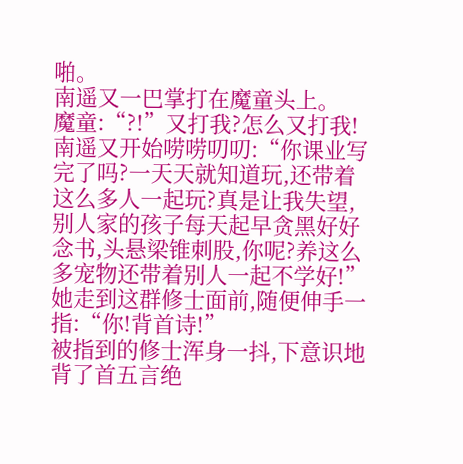啪。
南遥又一巴掌打在魔童头上。
魔童:“?!”又打我?怎么又打我!
南遥又开始唠唠叨叨:“你课业写完了吗?一天天就知道玩,还带着这么多人一起玩?真是让我失望,别人家的孩子每天起早贪黑好好念书,头悬梁锥刺股,你呢?养这么多宠物还带着别人一起不学好!”
她走到这群修士面前,随便伸手一指:“你!背首诗!”
被指到的修士浑身一抖,下意识地背了首五言绝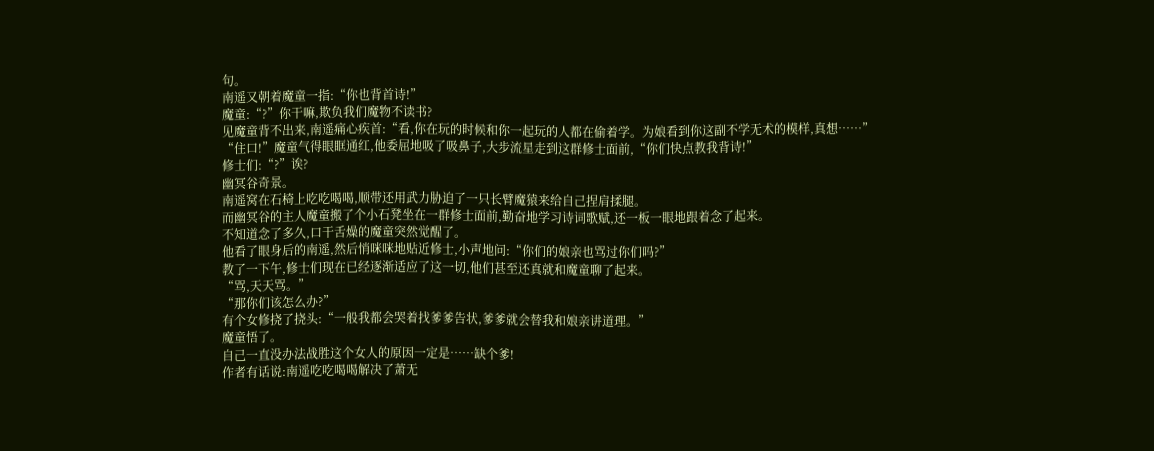句。
南遥又朝着魔童一指:“你也背首诗!”
魔童:“?”你干嘛,欺负我们魔物不读书?
见魔童背不出来,南遥痛心疾首:“看,你在玩的时候和你一起玩的人都在偷着学。为娘看到你这副不学无术的模样,真想……”
“住口!”魔童气得眼眶通红,他委屈地吸了吸鼻子,大步流星走到这群修士面前,“你们快点教我背诗!”
修士们:“?”诶?
幽冥谷奇景。
南遥窝在石椅上吃吃喝喝,顺带还用武力胁迫了一只长臂魔猿来给自己捏肩揉腿。
而幽冥谷的主人魔童搬了个小石凳坐在一群修士面前,勤奋地学习诗词歌赋,还一板一眼地跟着念了起来。
不知道念了多久,口干舌燥的魔童突然觉醒了。
他看了眼身后的南遥,然后悄咪咪地贴近修士,小声地问:“你们的娘亲也骂过你们吗?”
教了一下午,修士们现在已经逐渐适应了这一切,他们甚至还真就和魔童聊了起来。
“骂,天天骂。”
“那你们该怎么办?”
有个女修挠了挠头:“一般我都会哭着找爹爹告状,爹爹就会替我和娘亲讲道理。”
魔童悟了。
自己一直没办法战胜这个女人的原因一定是……缺个爹!
作者有话说:南遥吃吃喝喝解决了萧无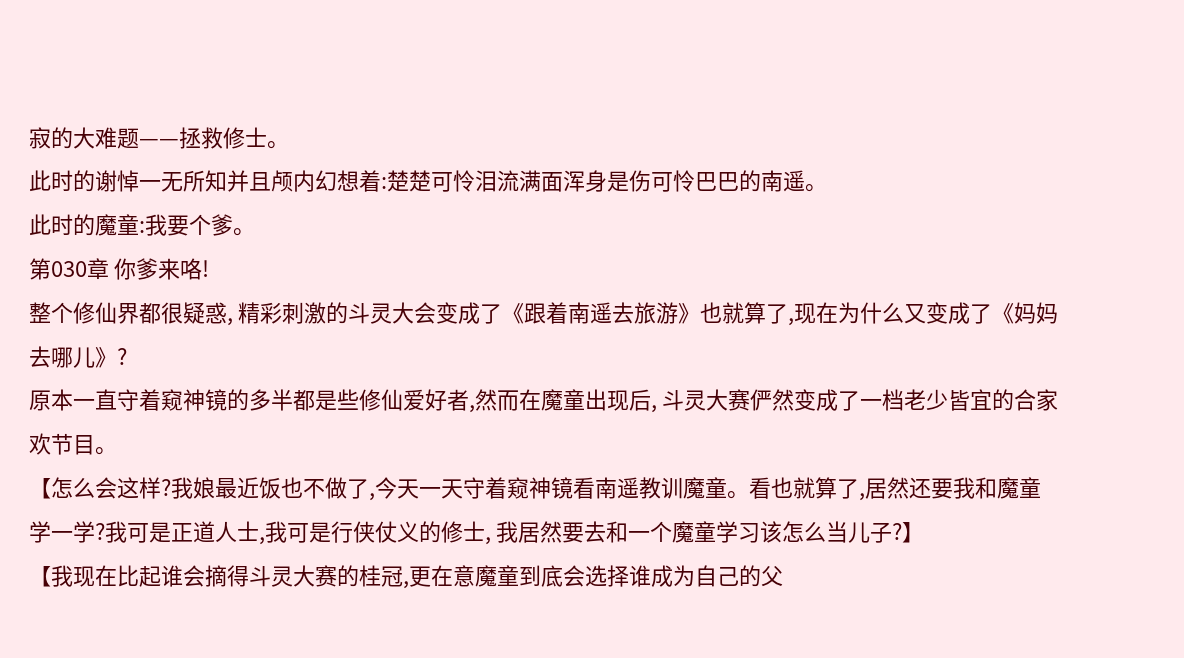寂的大难题——拯救修士。
此时的谢悼一无所知并且颅内幻想着:楚楚可怜泪流满面浑身是伤可怜巴巴的南遥。
此时的魔童:我要个爹。
第030章 你爹来咯!
整个修仙界都很疑惑, 精彩刺激的斗灵大会变成了《跟着南遥去旅游》也就算了,现在为什么又变成了《妈妈去哪儿》?
原本一直守着窥神镜的多半都是些修仙爱好者,然而在魔童出现后, 斗灵大赛俨然变成了一档老少皆宜的合家欢节目。
【怎么会这样?我娘最近饭也不做了,今天一天守着窥神镜看南遥教训魔童。看也就算了,居然还要我和魔童学一学?我可是正道人士,我可是行侠仗义的修士, 我居然要去和一个魔童学习该怎么当儿子?】
【我现在比起谁会摘得斗灵大赛的桂冠,更在意魔童到底会选择谁成为自己的父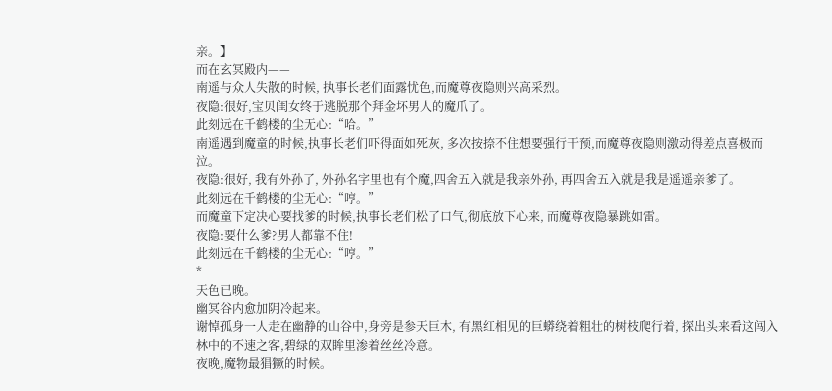亲。】
而在玄冥殿内——
南遥与众人失散的时候, 执事长老们面露忧色,而魔尊夜隐则兴高采烈。
夜隐:很好,宝贝闺女终于逃脱那个拜金坏男人的魔爪了。
此刻远在千鹤楼的尘无心:“哈。”
南遥遇到魔童的时候,执事长老们吓得面如死灰, 多次按捺不住想要强行干预,而魔尊夜隐则激动得差点喜极而泣。
夜隐:很好, 我有外孙了, 外孙名字里也有个魔,四舍五入就是我亲外孙, 再四舍五入就是我是遥遥亲爹了。
此刻远在千鹤楼的尘无心:“哼。”
而魔童下定决心要找爹的时候,执事长老们松了口气,彻底放下心来, 而魔尊夜隐暴跳如雷。
夜隐:要什么爹?男人都靠不住!
此刻远在千鹤楼的尘无心:“哼。”
*
天色已晚。
幽冥谷内愈加阴冷起来。
谢悼孤身一人走在幽静的山谷中,身旁是参天巨木, 有黑红相见的巨蟒绕着粗壮的树枝爬行着, 探出头来看这闯入林中的不速之客,碧绿的双眸里渗着丝丝冷意。
夜晚,魔物最猖獗的时候。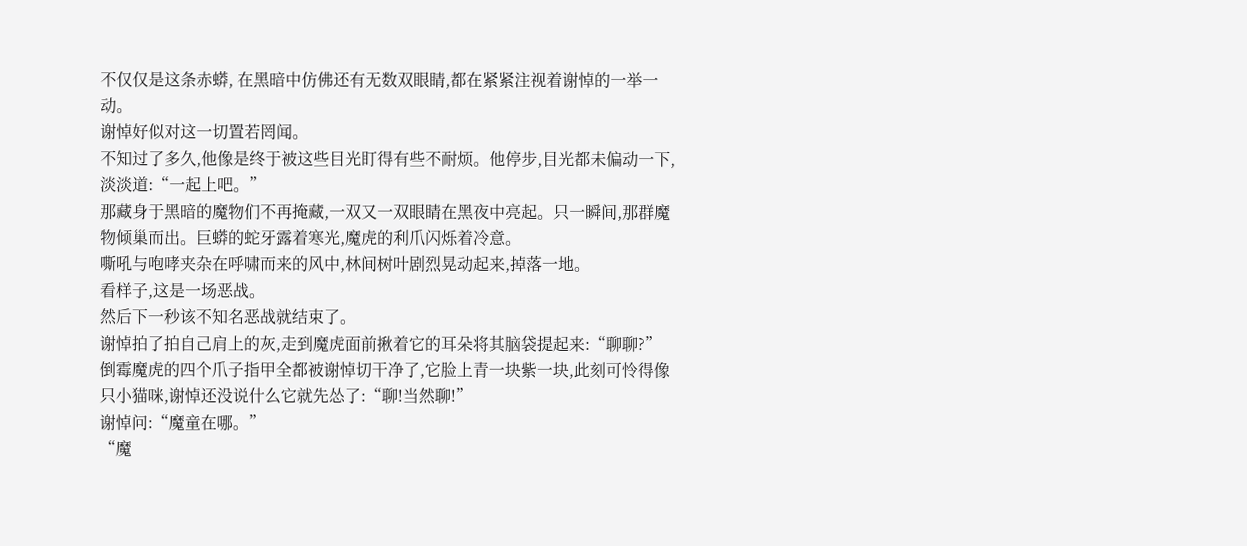不仅仅是这条赤蟒, 在黑暗中仿佛还有无数双眼睛,都在紧紧注视着谢悼的一举一动。
谢悼好似对这一切置若罔闻。
不知过了多久,他像是终于被这些目光盯得有些不耐烦。他停步,目光都未偏动一下,淡淡道:“一起上吧。”
那藏身于黑暗的魔物们不再掩藏,一双又一双眼睛在黑夜中亮起。只一瞬间,那群魔物倾巢而出。巨蟒的蛇牙露着寒光,魔虎的利爪闪烁着冷意。
嘶吼与咆哮夹杂在呼啸而来的风中,林间树叶剧烈晃动起来,掉落一地。
看样子,这是一场恶战。
然后下一秒该不知名恶战就结束了。
谢悼拍了拍自己肩上的灰,走到魔虎面前揪着它的耳朵将其脑袋提起来:“聊聊?”
倒霉魔虎的四个爪子指甲全都被谢悼切干净了,它脸上青一块紫一块,此刻可怜得像只小猫咪,谢悼还没说什么它就先怂了:“聊!当然聊!”
谢悼问:“魔童在哪。”
“魔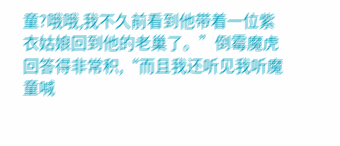童?哦哦,我不久前看到他带着一位紫衣姑娘回到他的老巢了。”倒霉魔虎回答得非常积,“而且我还听见我听魔童喊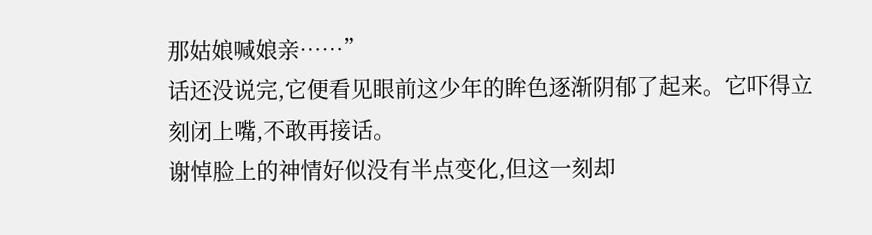那姑娘喊娘亲……”
话还没说完,它便看见眼前这少年的眸色逐渐阴郁了起来。它吓得立刻闭上嘴,不敢再接话。
谢悼脸上的神情好似没有半点变化,但这一刻却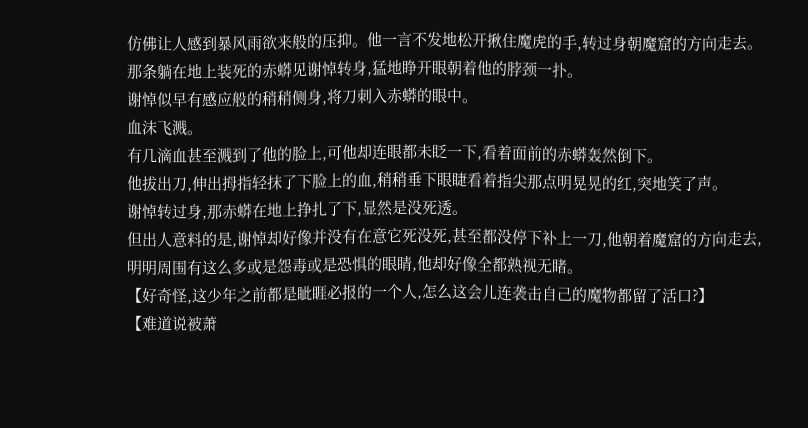仿佛让人感到暴风雨欲来般的压抑。他一言不发地松开揪住魔虎的手,转过身朝魔窟的方向走去。
那条躺在地上装死的赤蟒见谢悼转身,猛地睁开眼朝着他的脖颈一扑。
谢悼似早有感应般的稍稍侧身,将刀刺入赤蟒的眼中。
血沫飞溅。
有几滴血甚至溅到了他的脸上,可他却连眼都未眨一下,看着面前的赤蟒轰然倒下。
他拔出刀,伸出拇指轻抹了下脸上的血,稍稍垂下眼睫看着指尖那点明晃晃的红,突地笑了声。
谢悼转过身,那赤蟒在地上挣扎了下,显然是没死透。
但出人意料的是,谢悼却好像并没有在意它死没死,甚至都没停下补上一刀,他朝着魔窟的方向走去,明明周围有这么多或是怨毒或是恐惧的眼睛,他却好像全都熟视无睹。
【好奇怪,这少年之前都是眦睚必报的一个人,怎么这会儿连袭击自己的魔物都留了活口?】
【难道说被萧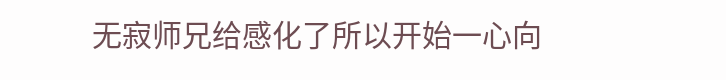无寂师兄给感化了所以开始一心向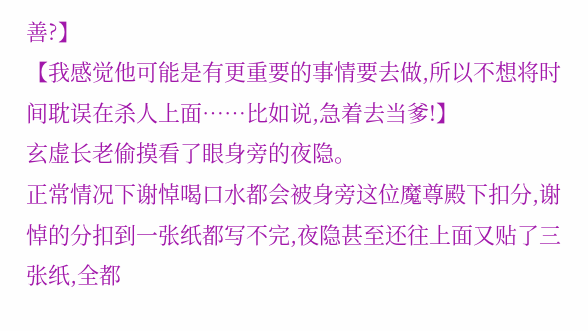善?】
【我感觉他可能是有更重要的事情要去做,所以不想将时间耽误在杀人上面……比如说,急着去当爹!】
玄虚长老偷摸看了眼身旁的夜隐。
正常情况下谢悼喝口水都会被身旁这位魔尊殿下扣分,谢悼的分扣到一张纸都写不完,夜隐甚至还往上面又贴了三张纸,全都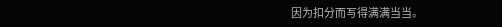因为扣分而写得满满当当。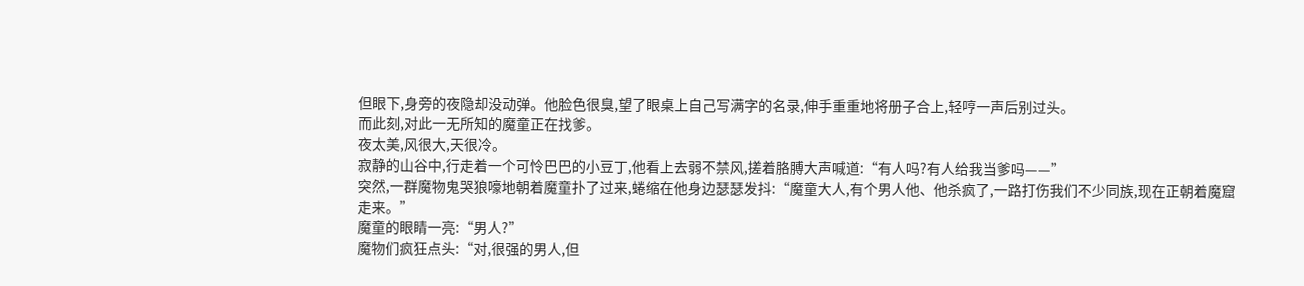但眼下,身旁的夜隐却没动弹。他脸色很臭,望了眼桌上自己写满字的名录,伸手重重地将册子合上,轻哼一声后别过头。
而此刻,对此一无所知的魔童正在找爹。
夜太美,风很大,天很冷。
寂静的山谷中,行走着一个可怜巴巴的小豆丁,他看上去弱不禁风,搓着胳膊大声喊道:“有人吗?有人给我当爹吗——”
突然,一群魔物鬼哭狼嚎地朝着魔童扑了过来,蜷缩在他身边瑟瑟发抖:“魔童大人,有个男人他、他杀疯了,一路打伤我们不少同族,现在正朝着魔窟走来。”
魔童的眼睛一亮:“男人?”
魔物们疯狂点头:“对,很强的男人,但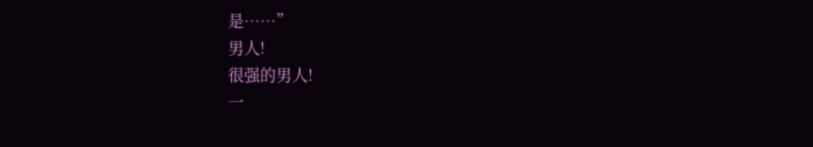是……”
男人!
很强的男人!
一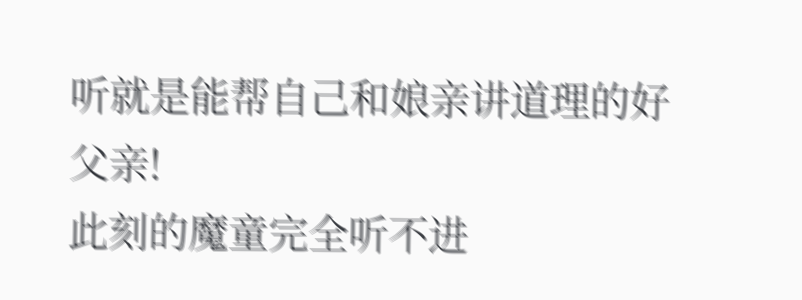听就是能帮自己和娘亲讲道理的好父亲!
此刻的魔童完全听不进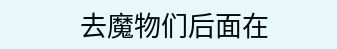去魔物们后面在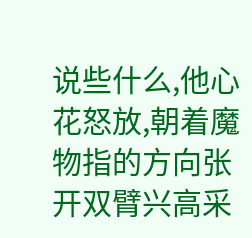说些什么,他心花怒放,朝着魔物指的方向张开双臂兴高采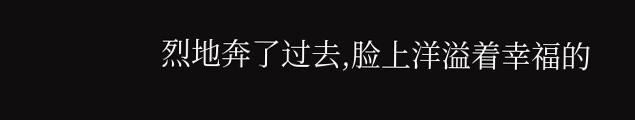烈地奔了过去,脸上洋溢着幸福的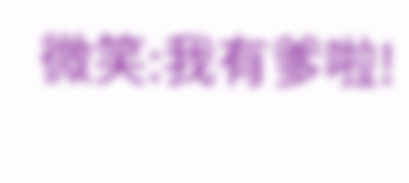微笑:我有爹啦!